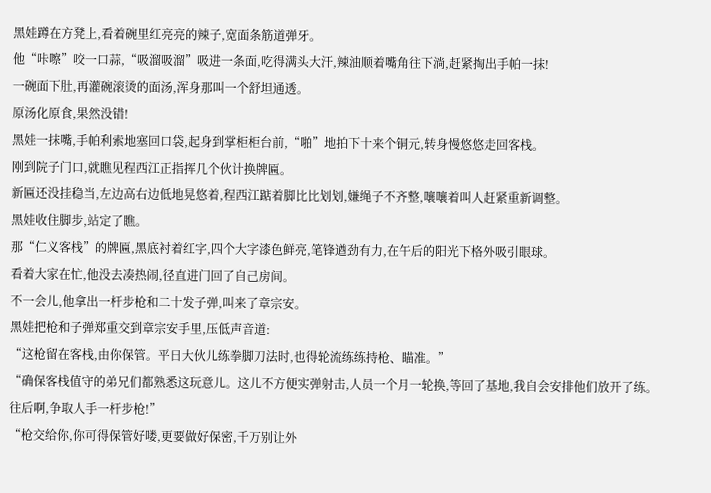黑娃蹲在方凳上,看着碗里红亮亮的辣子,宽面条筋道弹牙。
他“咔嚓”咬一口蒜,“吸溜吸溜”吸进一条面,吃得满头大汗,辣油顺着嘴角往下淌,赶紧掏出手帕一抹!
一碗面下肚,再灌碗滚烫的面汤,浑身那叫一个舒坦通透。
原汤化原食,果然没错!
黑娃一抹嘴,手帕利索地塞回口袋,起身到掌柜柜台前,“啪”地拍下十来个铜元,转身慢悠悠走回客栈。
刚到院子门口,就瞧见程西江正指挥几个伙计换牌匾。
新匾还没挂稳当,左边高右边低地晃悠着,程西江踮着脚比比划划,嫌绳子不齐整,嚷嚷着叫人赶紧重新调整。
黑娃收住脚步,站定了瞧。
那“仁义客栈”的牌匾,黑底衬着红字,四个大字漆色鲜亮,笔锋遒劲有力,在午后的阳光下格外吸引眼球。
看着大家在忙,他没去凑热闹,径直进门回了自己房间。
不一会儿,他拿出一杆步枪和二十发子弹,叫来了章宗安。
黑娃把枪和子弹郑重交到章宗安手里,压低声音道:
“这枪留在客栈,由你保管。平日大伙儿练拳脚刀法时,也得轮流练练持枪、瞄准。”
“确保客栈值守的弟兄们都熟悉这玩意儿。这儿不方便实弹射击,人员一个月一轮换,等回了基地,我自会安排他们放开了练。往后啊,争取人手一杆步枪!”
“枪交给你,你可得保管好喽,更要做好保密,千万别让外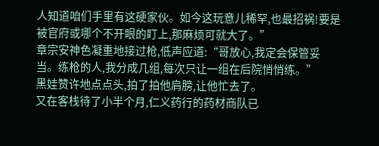人知道咱们手里有这硬家伙。如今这玩意儿稀罕,也最招祸!要是被官府或哪个不开眼的盯上,那麻烦可就大了。”
章宗安神色凝重地接过枪,低声应道:“哥放心,我定会保管妥当。练枪的人,我分成几组,每次只让一组在后院悄悄练。”
黑娃赞许地点点头,拍了拍他肩膀,让他忙去了。
又在客栈待了小半个月,仁义药行的药材商队已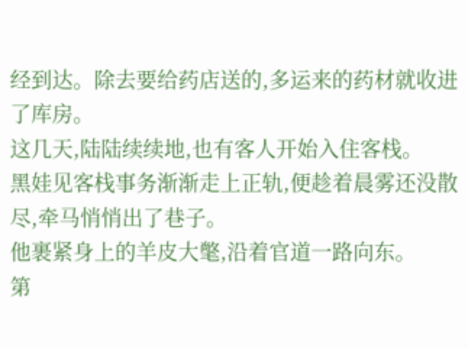经到达。除去要给药店送的,多运来的药材就收进了库房。
这几天,陆陆续续地,也有客人开始入住客栈。
黑娃见客栈事务渐渐走上正轨,便趁着晨雾还没散尽,牵马悄悄出了巷子。
他裹紧身上的羊皮大氅,沿着官道一路向东。
第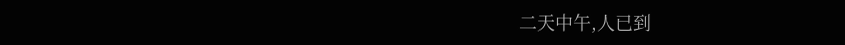二天中午,人已到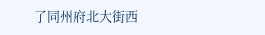了同州府北大街西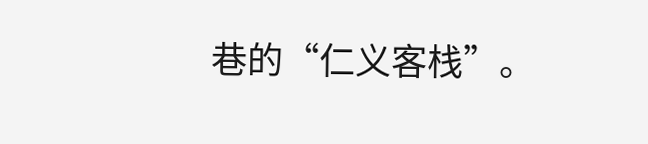巷的“仁义客栈”。